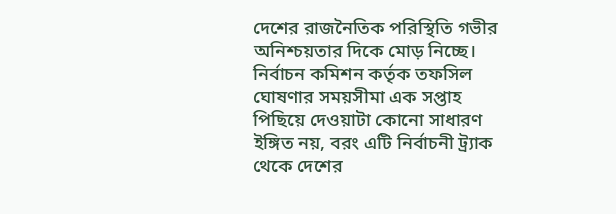দেশের রাজনৈতিক পরিস্থিতি গভীর অনিশ্চয়তার দিকে মোড় নিচ্ছে। নির্বাচন কমিশন কর্তৃক তফসিল ঘোষণার সময়সীমা এক সপ্তাহ পিছিয়ে দেওয়াটা কোনো সাধারণ ইঙ্গিত নয়, বরং এটি নির্বাচনী ট্র্যাক থেকে দেশের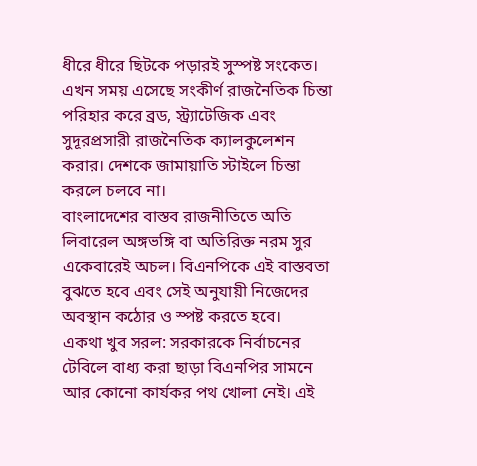ধীরে ধীরে ছিটকে পড়ারই সুস্পষ্ট সংকেত।
এখন সময় এসেছে সংকীর্ণ রাজনৈতিক চিন্তা পরিহার করে ব্রড, স্ট্র্যাটেজিক এবং সুদূরপ্রসারী রাজনৈতিক ক্যালকুলেশন করার। দেশকে জামায়াতি স্টাইলে চিন্তা করলে চলবে না।
বাংলাদেশের বাস্তব রাজনীতিতে অতি লিবারেল অঙ্গভঙ্গি বা অতিরিক্ত নরম সুর একেবারেই অচল। বিএনপিকে এই বাস্তবতা বুঝতে হবে এবং সেই অনুযায়ী নিজেদের অবস্থান কঠোর ও স্পষ্ট করতে হবে।
একথা খুব সরল: সরকারকে নির্বাচনের টেবিলে বাধ্য করা ছাড়া বিএনপির সামনে আর কোনো কার্যকর পথ খোলা নেই। এই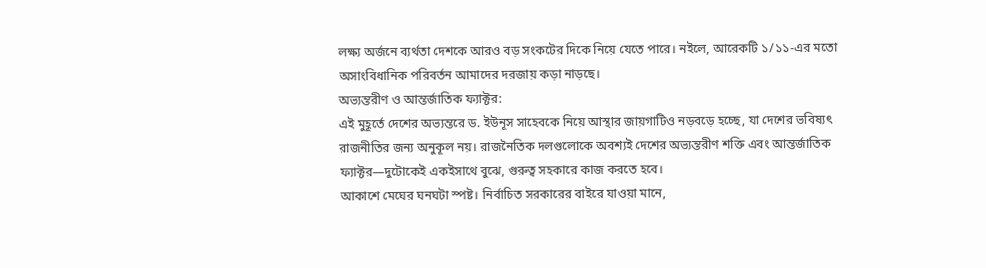লক্ষ্য অর্জনে ব্যর্থতা দেশকে আরও বড় সংকটের দিকে নিয়ে যেতে পারে। নইলে, আরেকটি ১/১১-এর মতো অসাংবিধানিক পরিবর্তন আমাদের দরজায় কড়া নাড়ছে।
অভ্যন্তরীণ ও আন্তর্জাতিক ফ্যাক্টর:
এই মুহূর্তে দেশের অভ্যন্তরে ড. ইউনূস সাহেবকে নিয়ে আস্থার জায়গাটিও নড়বড়ে হচ্ছে, যা দেশের ভবিষ্যৎ রাজনীতির জন্য অনুকূল নয়। রাজনৈতিক দলগুলোকে অবশ্যই দেশের অভ্যন্তরীণ শক্তি এবং আন্তর্জাতিক ফ্যাক্টর—দুটোকেই একইসাথে বুঝে, গুরুত্ব সহকারে কাজ করতে হবে।
আকাশে মেঘের ঘনঘটা স্পষ্ট। নির্বাচিত সরকারের বাইরে যাওয়া মানে,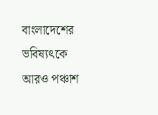বাংলাদেশের ভবিষ্যৎকে আরও পঞ্চাশ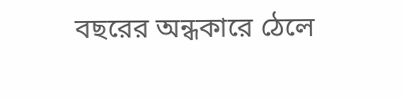বছরের অন্ধকারে ঠেলে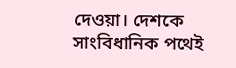দেওয়া। দেশকে সাংবিধানিক পথেই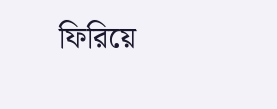ফিরিয়ে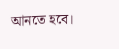আনতে হবে।